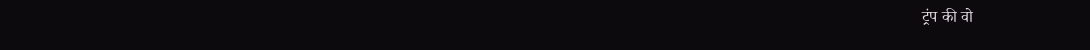ट्रंप की वो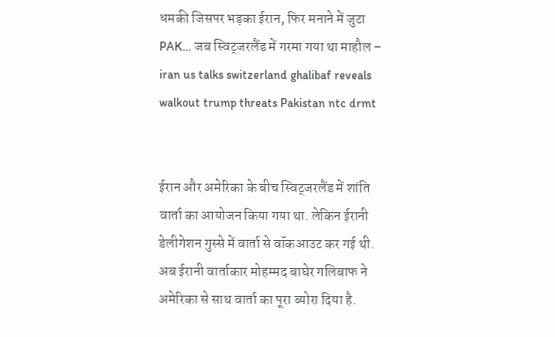धमकी जिसपर भड़का ईरान, फिर मनाने में जुटा PAK… जब स्विट्जरलैंड में गरमा गया था माहौल – iran us talks switzerland ghalibaf reveals walkout trump threats Pakistan ntc drmt


ईरान और अमेरिका के बीच स्विट्जरलैंड में शांति वार्ता का आयोजन किया गया था. लेकिन ईरानी डेलीगेशन गुस्से में वार्ता से वॉकआउट कर गई थी. अब ईरानी वार्ताकार मोहम्मद बाघेर गलिबाफ ने अमेरिका से साथ वार्ता का पूरा ब्योरा दिया है.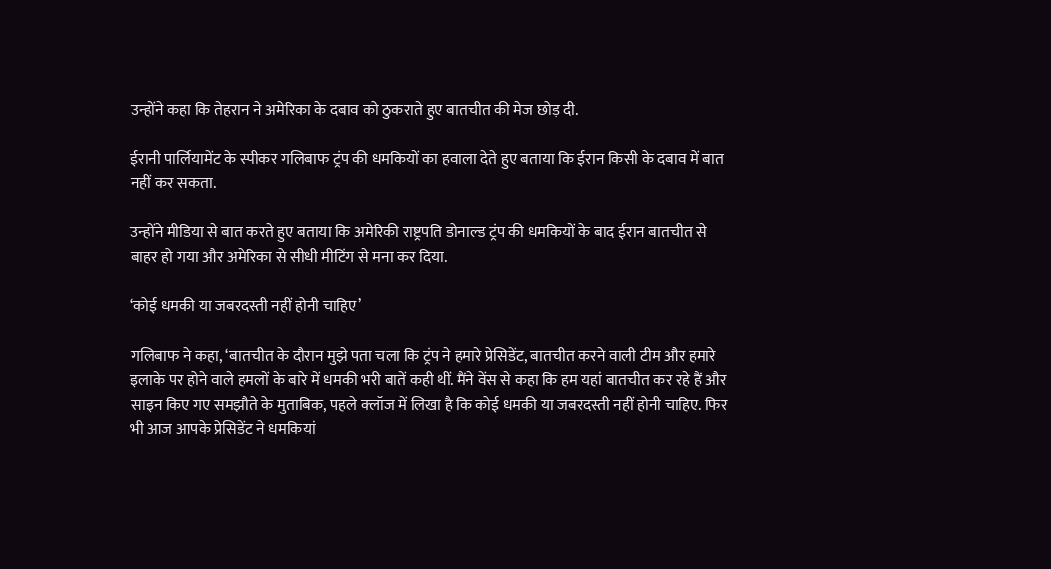उन्होंने कहा कि तेहरान ने अमेरिका के दबाव को ठुकराते हुए बातचीत की मेज छोड़ दी.

ईरानी पार्लियामेंट के स्पीकर गलिबाफ ट्रंप की धमकियों का हवाला देते हुए बताया कि ईरान किसी के दबाव में बात नहीं कर सकता.

उन्होंने मीडिया से बात करते हुए बताया कि अमेरिकी राष्ट्रपति डोनाल्ड ट्रंप की धमकियों के बाद ईरान बातचीत से बाहर हो गया और अमेरिका से सीधी मीटिंग से मना कर दिया.

‘कोई धमकी या जबरदस्ती नहीं होनी चाहिए’

गलिबाफ ने कहा, ‘बातचीत के दौरान मुझे पता चला कि ट्रंप ने हमारे प्रेसिडेंट, बातचीत करने वाली टीम और हमारे इलाके पर होने वाले हमलों के बारे में धमकी भरी बातें कही थीं. मैंने वेंस से कहा कि हम यहां बातचीत कर रहे हैं और साइन किए गए समझौते के मुताबिक, पहले क्लॉज में लिखा है कि कोई धमकी या जबरदस्ती नहीं होनी चाहिए. फिर भी आज आपके प्रेसिडेंट ने धमकियां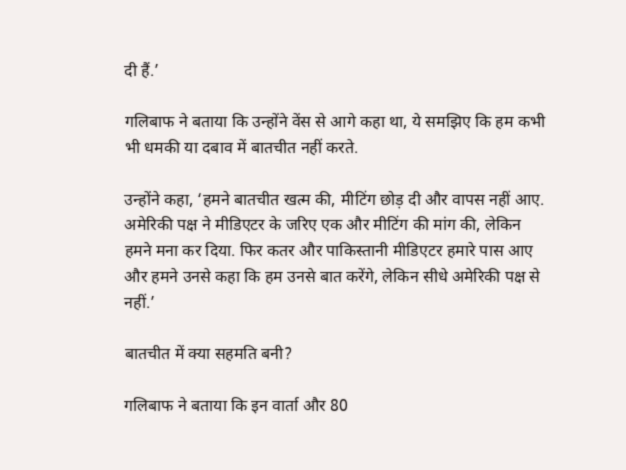दी हैं.’

गलिबाफ ने बताया कि उन्होंने वेंस से आगे कहा था, ये समझिए कि हम कभी भी धमकी या दबाव में बातचीत नहीं करते.

उन्होंने कहा, ‘हमने बातचीत खत्म की, मीटिंग छोड़ दी और वापस नहीं आए. अमेरिकी पक्ष ने मीडिएटर के जरिए एक और मीटिंग की मांग की, लेकिन हमने मना कर दिया. फिर कतर और पाकिस्तानी मीडिएटर हमारे पास आए और हमने उनसे कहा कि हम उनसे बात करेंगे, लेकिन सीधे अमेरिकी पक्ष से नहीं.’

बातचीत में क्या सहमति बनी?

गलिबाफ ने बताया कि इन वार्ता और 80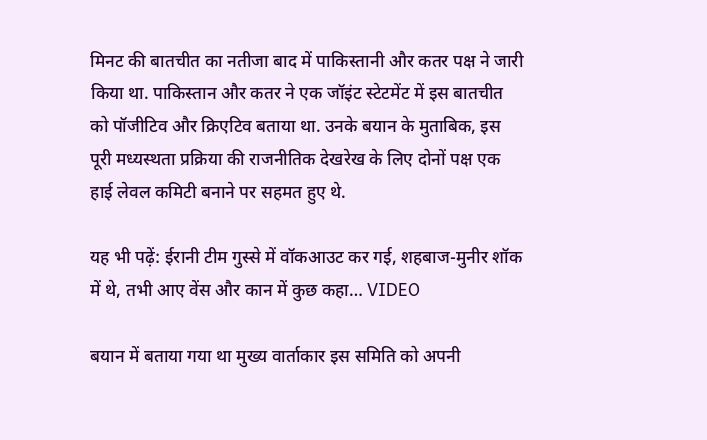मिनट की बातचीत का नतीजा बाद में पाकिस्तानी और कतर पक्ष ने जारी किया था. पाकिस्तान और कतर ने एक जॉइंट स्टेटमेंट में इस बातचीत को पॉजीटिव और क्रिएटिव बताया था. उनके बयान के मुताबिक, इस पूरी मध्यस्थता प्रक्रिया की राजनीतिक देखरेख के लिए दोनों पक्ष एक हाई लेवल कमिटी बनाने पर सहमत हुए थे.

यह भी पढ़ें: ईरानी टीम गुस्से में वॉकआउट कर गई, शहबाज-मुनीर शॉक में थे, तभी आए वेंस और कान में कुछ कहा… VIDEO

बयान में बताया गया था मुख्य वार्ताकार इस समिति को अपनी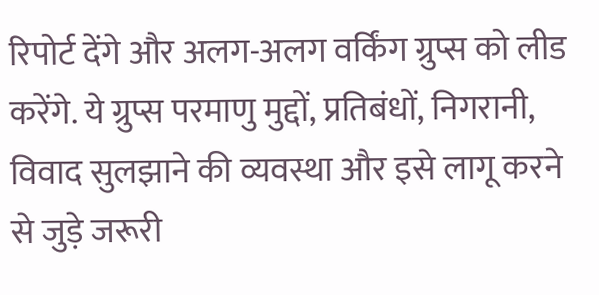रिपोर्ट देंगे और अलग-अलग वर्किंग ग्रुप्स को लीड करेंगे. ये ग्रुप्स परमाणु मुद्दों, प्रतिबंधों, निगरानी, विवाद सुलझाने की व्यवस्था और इसे लागू करने से जुड़े जरूरी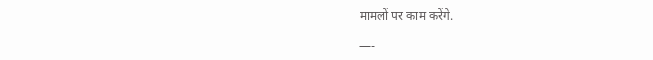मामलों पर काम करेंगे.

—-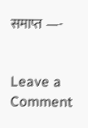समाप्त —-


Leave a Comment